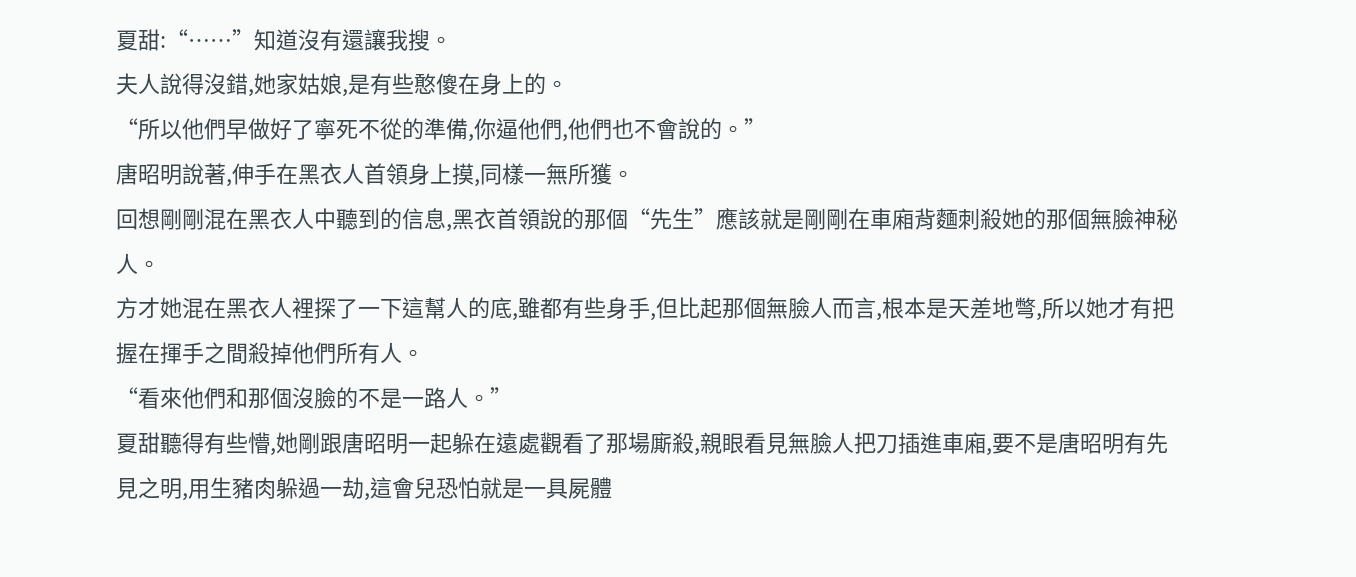夏甜:“……”知道沒有還讓我搜。
夫人說得沒錯,她家姑娘,是有些憨傻在身上的。
“所以他們早做好了寧死不從的準備,你逼他們,他們也不會說的。”
唐昭明說著,伸手在黑衣人首領身上摸,同樣一無所獲。
回想剛剛混在黑衣人中聽到的信息,黑衣首領說的那個“先生”應該就是剛剛在車廂背麵刺殺她的那個無臉神秘人。
方才她混在黑衣人裡探了一下這幫人的底,雖都有些身手,但比起那個無臉人而言,根本是天差地彆,所以她才有把握在揮手之間殺掉他們所有人。
“看來他們和那個沒臉的不是一路人。”
夏甜聽得有些懵,她剛跟唐昭明一起躲在遠處觀看了那場廝殺,親眼看見無臉人把刀插進車廂,要不是唐昭明有先見之明,用生豬肉躲過一劫,這會兒恐怕就是一具屍體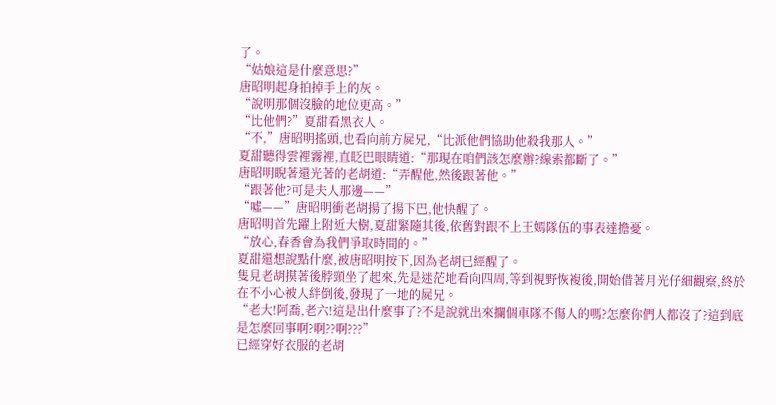了。
“姑娘這是什麼意思?”
唐昭明起身拍掉手上的灰。
“說明那個沒臉的地位更高。”
“比他們?”夏甜看黑衣人。
“不,”唐昭明搖頭,也看向前方屍兄,“比派他們協助他殺我那人。”
夏甜聽得雲裡霧裡,直眨巴眼睛道:“那現在咱們該怎麼辦?線索都斷了。”
唐昭明睨著還光著的老胡道:“弄醒他,然後跟著他。”
“跟著他?可是夫人那邊——”
“噓——”唐昭明衝老胡揚了揚下巴,他快醒了。
唐昭明首先躍上附近大樹,夏甜緊隨其後,依舊對跟不上王嫣隊伍的事表達擔憂。
“放心,春香會為我們爭取時間的。”
夏甜還想說點什麼,被唐昭明按下,因為老胡已經醒了。
隻見老胡摸著後脖頸坐了起來,先是迷茫地看向四周,等到視野恢複後,開始借著月光仔細觀察,終於在不小心被人絆倒後,發現了一地的屍兄。
“老大!阿喬,老六!這是出什麼事了?不是說就出來攔個車隊不傷人的嗎?怎麼你們人都沒了?這到底是怎麼回事啊?啊??啊???”
已經穿好衣服的老胡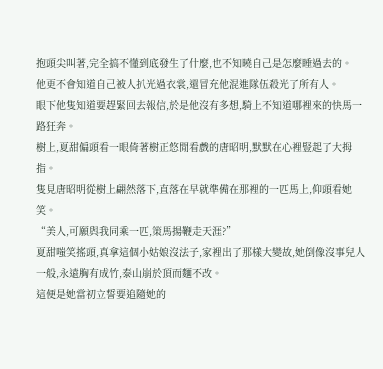抱頭尖叫著,完全搞不懂到底發生了什麼,也不知曉自己是怎麼睡過去的。
他更不會知道自己被人扒光過衣裳,還冒充他混進隊伍殺光了所有人。
眼下他隻知道要趕緊回去報信,於是他沒有多想,騎上不知道哪裡來的快馬一路狂奔。
樹上,夏甜偏頭看一眼倚著樹正悠閒看戲的唐昭明,默默在心裡豎起了大拇指。
隻見唐昭明從樹上翩然落下,直落在早就準備在那裡的一匹馬上,仰頭看她笑。
“美人,可願與我同乘一匹,策馬揚鞭走天涯?”
夏甜嗤笑搖頭,真拿這個小姑娘沒法子,家裡出了那樣大變故,她倒像沒事兒人一般,永遠胸有成竹,泰山崩於頂而麵不改。
這便是她當初立誓要追隨她的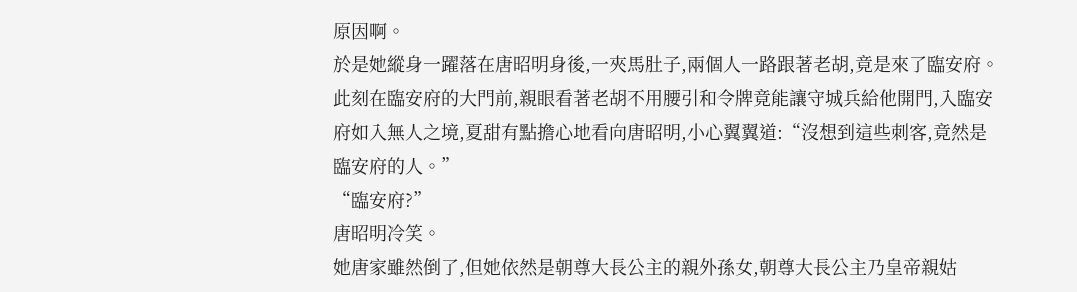原因啊。
於是她縱身一躍落在唐昭明身後,一夾馬肚子,兩個人一路跟著老胡,竟是來了臨安府。
此刻在臨安府的大門前,親眼看著老胡不用腰引和令牌竟能讓守城兵給他開門,入臨安府如入無人之境,夏甜有點擔心地看向唐昭明,小心翼翼道:“沒想到這些刺客,竟然是臨安府的人。”
“臨安府?”
唐昭明冷笑。
她唐家雖然倒了,但她依然是朝尊大長公主的親外孫女,朝尊大長公主乃皇帝親姑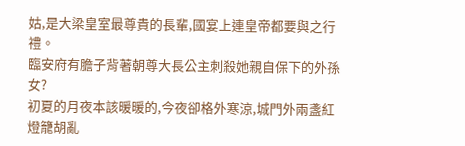姑,是大梁皇室最尊貴的長輩,國宴上連皇帝都要與之行禮。
臨安府有膽子背著朝尊大長公主刺殺她親自保下的外孫女?
初夏的月夜本該暖暖的,今夜卻格外寒涼,城門外兩盞紅燈籠胡亂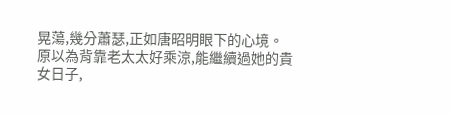晃蕩,幾分蕭瑟,正如唐昭明眼下的心境。
原以為背靠老太太好乘涼,能繼續過她的貴女日子,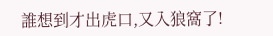誰想到才出虎口,又入狼窩了!